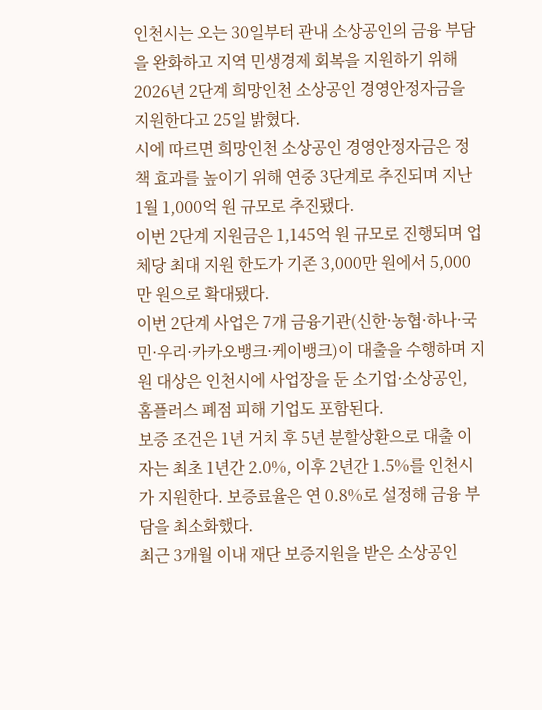인천시는 오는 30일부터 관내 소상공인의 금융 부담을 완화하고 지역 민생경제 회복을 지원하기 위해 2026년 2단계 희망인천 소상공인 경영안정자금을 지원한다고 25일 밝혔다.
시에 따르면 희망인천 소상공인 경영안정자금은 정책 효과를 높이기 위해 연중 3단계로 추진되며 지난 1월 1,000억 원 규모로 추진됐다.
이번 2단계 지원금은 1,145억 원 규모로 진행되며 업체당 최대 지원 한도가 기존 3,000만 원에서 5,000만 원으로 확대됐다.
이번 2단계 사업은 7개 금융기관(신한·농협·하나·국민·우리·카카오뱅크·케이뱅크)이 대출을 수행하며 지원 대상은 인천시에 사업장을 둔 소기업·소상공인, 홈플러스 폐점 피해 기업도 포함된다.
보증 조건은 1년 거치 후 5년 분할상환으로 대출 이자는 최초 1년간 2.0%, 이후 2년간 1.5%를 인천시가 지원한다. 보증료율은 연 0.8%로 설정해 금융 부담을 최소화했다.
최근 3개월 이내 재단 보증지원을 받은 소상공인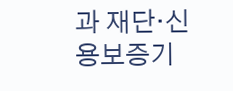과 재단·신용보증기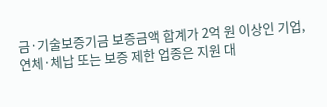금·기술보증기금 보증금액 합계가 2억 원 이상인 기업, 연체·체납 또는 보증 제한 업종은 지원 대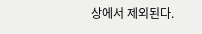상에서 제외된다.